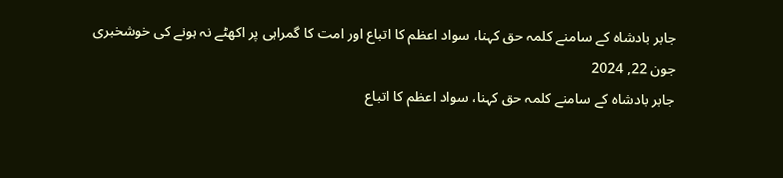جابر بادشاہ کے سامنے کلمہ حق کہنا، سواد اعظم کا اتباع اور امت کا گمراہی پر اکھٹے نہ ہونے کی خوشخبری
جون 22, 2024
جابر بادشاہ کے سامنے کلمہ حق کہنا، سواد اعظم کا اتباع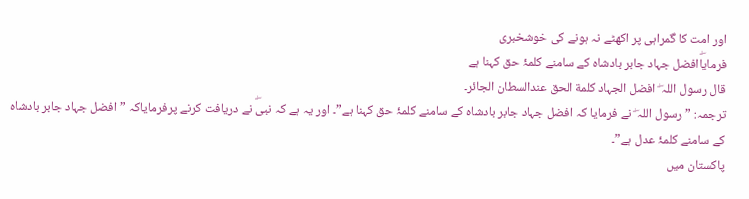اور امت کا گمراہی پر اکھٹے نہ ہونے کی خوشخبری
فرمایاۖافضل جہاد جابر بادشاہ کے سامنے کلمۂ حق کہنا ہے
قال رسول اللہ ۖ افضل الجہاد کلمة الحق عندالسطان الجائر۔
ترجمہ: ”رسول اللہ ۖ نے فرمایا کہ افضل جہاد جابر بادشاہ کے سامنے کلمۂ حق کہنا ہے”۔ اور یہ ہے کہ نبیۖ نے دریافت کرنے پرفرمایاکہ ”افضل جہاد جابر بادشاہ کے سامنے کلمۂ عدل ہے”۔
پاکستان میں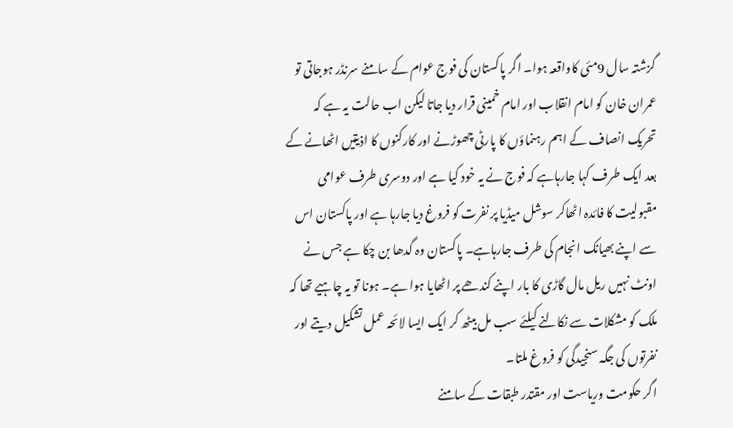گزشتہ سال 9مئی کاواقعہ ہوا۔ اگر پاکستان کی فوج عوام کے سامنے سرنڈر ہوجاتی تو عمران خان کو امام انقلاب اور امام خمینی قرار دیا جاتا لیکن اب حالت یہ ہے کہ تحریک انصاف کے اہم رہنماؤں کا پارٹی چھوڑنے اور کارکنوں کا اذیتیں اٹھانے کے بعد ایک طرف کہا جارہاہے کہ فوج نے یہ خود کیا ہے اور دوسری طرف عوامی مقبولیت کا فائدہ اٹھاکر سوشل میڈیا پر نفرت کو فروغ دیا جارہا ہے اور پاکستان اس سے اپنے بھیانک انجام کی طرف جارہاہے۔ پاکستان وہ گدھا بن چکا ہے جس نے اونٹ نہیں ریل مال گاڑی کا بار اپنے کندھے پر اٹھایا ہوا ہے۔ ہونا تو یہ چاہیے تھا کہ ملک کو مشکلات سے نکالنے کیلئے سب مل بیٹھ کر ایک ایسا لائحہ عمل تشکیل دیتے اور نفرتوں کی جگہ سنجیدگی کو فروغ ملتا۔
اگر حکومت وریاست اور مقتدر طبقات کے سامنے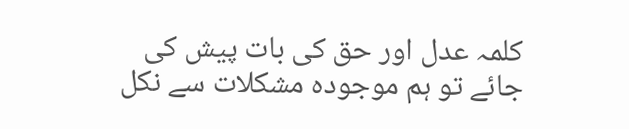کلمہ عدل اور حق کی بات پیش کی جائے تو ہم موجودہ مشکلات سے نکل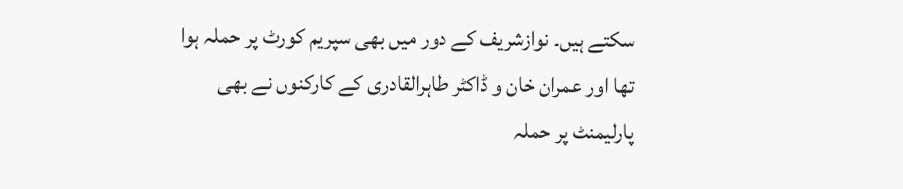سکتے ہیں۔ نوازشریف کے دور میں بھی سپریم کورٹ پر حملہ ہوا تھا اور عمران خان و ڈاکٹر طاہرالقادری کے کارکنوں نے بھی پارلیمنٹ پر حملہ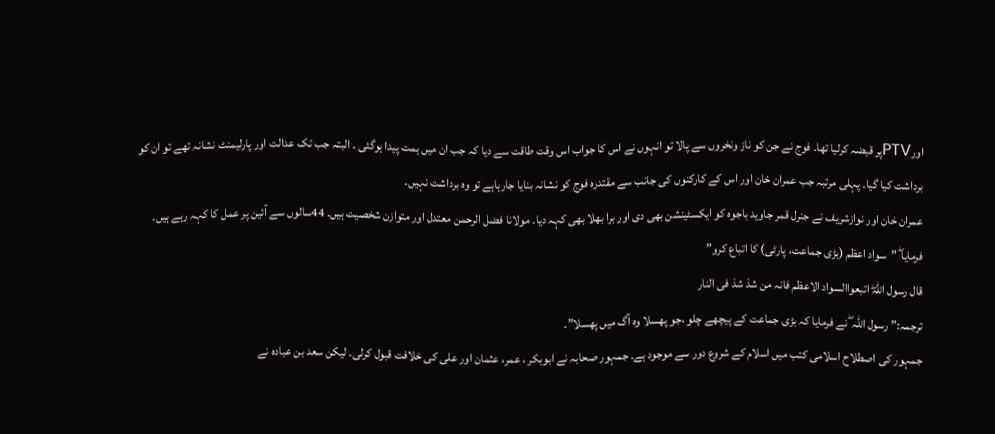اورPTVپر قبضہ کرلیا تھا۔ فوج نے جن کو ناز ونخروں سے پالا تو انہوں نے اس کا جواب اس وقت طاقت سے دیا کہ جب ان میں ہمت پیدا ہوگئی ۔ البتہ جب تک عدالت اور پارلیمنٹ نشانہ تھے تو ان کو برداشت کیا گیا۔ پہلی مرتبہ جب عمران خان اور اس کے کارکنوں کی جانب سے مقتدرہ فوج کو نشانہ بنایا جارہاہے تو وہ برداشت نہیں۔
عمران خان اور نوازشریف نے جنرل قمر جاوید باجوہ کو ایکسٹینشن بھی دی اور برا بھلا بھی کہہ دیا۔ مولانا فضل الرحمن معتدل اور متوازن شخصیت ہیں۔ 44سالوں سے آئین پر عمل کا کہہ رہے ہیں۔
فرمایا ۖ ”سواد اعظم (بڑی جماعت، پارٹی) کا اتباع کرو”
قال رسول اللہۖ اتبعواالسواد الاعظم فانہ من شذ شذ فی النار
ترجمہ:” رسول اللہ ۖ نے فرمایا کہ بڑی جماعت کے پیچھے چلو ،جو پھسلا وہ آگ میں پھسلا”۔
جمہور کی اصطلاح اسلامی کتب میں اسلام کے شروع دور سے موجود ہے۔ جمہور صحابہ نے ابوبکر ، عمر، عثمان اور علی کی خلافت قبول کرلی۔ لیکن سعد بن عبادہ نے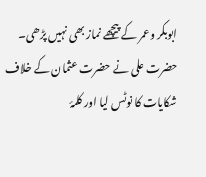ابوبکر وعمر کے پیچھے نماز بھی نہیں پڑھی۔
حضرت علی نے حضرت عثمان کے خلاف شکایات کا نوٹس لیا اور کلمۂ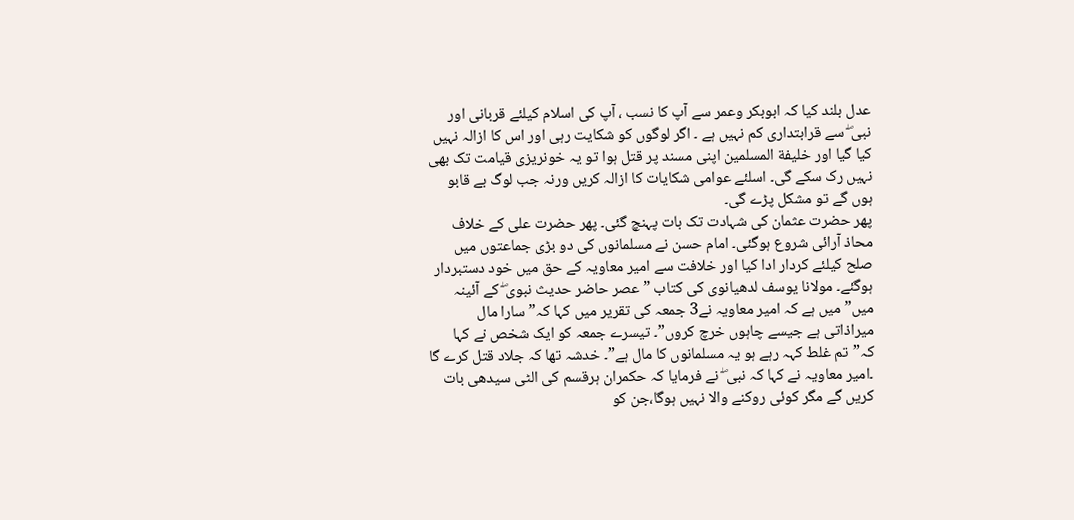عدل بلند کیا کہ ابوبکر وعمر سے آپ کا نسب ، آپ کی اسلام کیلئے قربانی اور نبی ۖ سے قرابتداری کم نہیں ہے ۔ اگر لوگوں کو شکایت رہی اور اس کا ازالہ نہیں کیا گیا اور خلیفة المسلمین اپنی مسند پر قتل ہوا تو یہ خونریزی قیامت تک بھی نہیں رک سکے گی۔ اسلئے عوامی شکایات کا ازالہ کریں ورنہ جب لوگ بے قابو ہوں گے تو مشکل پڑے گی۔
پھر حضرت عثمان کی شہادت تک بات پہنچ گئی۔ پھر حضرت علی کے خلاف محاذ آرائی شروع ہوگئی۔ امام حسن نے مسلمانوں کی دو بڑی جماعتوں میں صلح کیلئے کردار ادا کیا اور خلافت سے امیر معاویہ کے حق میں خود دستبردار ہوگئے۔ مولانا یوسف لدھیانوی کی کتاب ”عصر حاضر حدیث نبوی ۖ کے آئینہ میں” میں ہے کہ امیر معاویہ نے3 جمعہ کی تقریر میں کہا کہ” سارا مال میراذاتی ہے جیسے چاہوں خرچ کروں”۔ تیسرے جمعہ کو ایک شخص نے کہا کہ”تم غلط کہہ رہے ہو یہ مسلمانوں کا مال ہے”۔ خدشہ تھا کہ جلاد قتل کرے گا ۔امیر معاویہ نے کہا کہ نبی ۖ نے فرمایا کہ حکمران ہرقسم کی الٹی سیدھی بات کریں گے مگر کوئی روکنے والا نہیں ہوگا،جن کو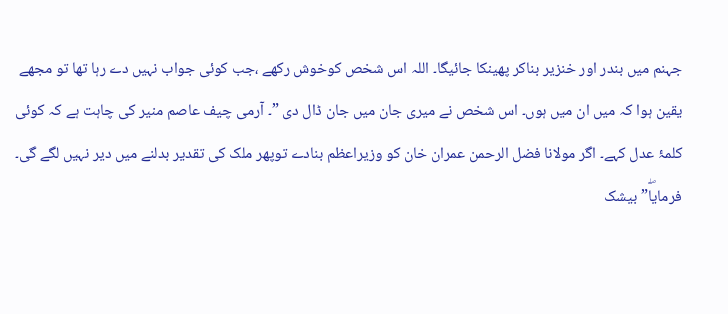جہنم میں بندر اور خنزیر بناکر پھینکا جائیگا۔ اللہ اس شخص کوخوش رکھے ،جب کوئی جواب نہیں دے رہا تھا تو مجھے یقین ہوا کہ میں ان میں ہوں۔ اس شخص نے میری جان میں جان ڈال دی ”۔ آرمی چیف عاصم منیر کی چاہت ہے کہ کوئی کلمۂ عدل کہے۔ اگر مولانا فضل الرحمن عمران خان کو وزیراعظم بنادے توپھر ملک کی تقدیر بدلنے میں دیر نہیں لگے گی۔
فرمایاۖ” بیشک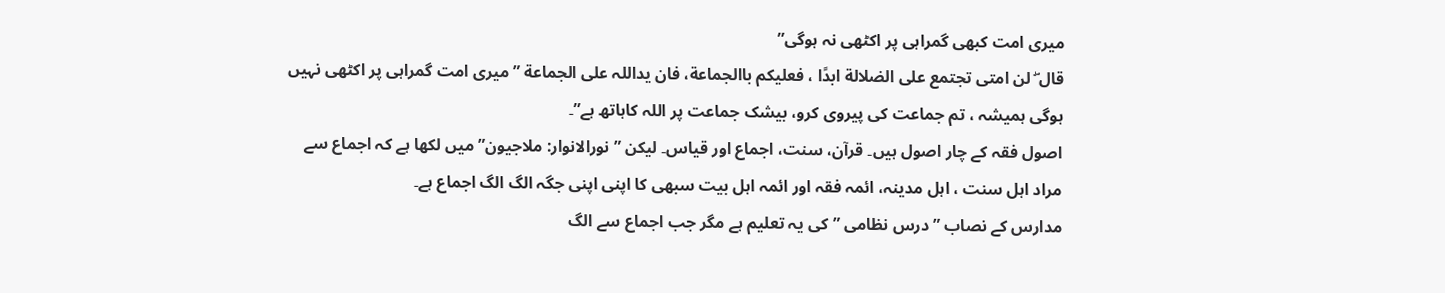میری امت کبھی گمراہی پر اکٹھی نہ ہوگی”
قال ۖ لن امتی تجتمع علی الضلالة ابدًا ، فعلیکم باالجماعة، فان یداللہ علی الجماعة ”میری امت گمراہی پر اکٹھی نہیں ہوگی ہمیشہ ، تم جماعت کی پیروی کرو، بیشک جماعت پر اللہ کاہاتھ ہے”۔
اصول فقہ کے چار اصول ہیں۔ قرآن، سنت، اجماع اور قیاس۔ لیکن ”نورالانوار: ملاجیون” میں لکھا ہے کہ اجماع سے مراد اہل سنت ، اہل مدینہ، ائمہ فقہ اور ائمہ اہل بیت سبھی کا اپنی اپنی جگہ الگ الگ اجماع ہے۔
مدارس کے نصاب ”درس نظامی ”کی یہ تعلیم ہے مگر جب اجماع سے الگ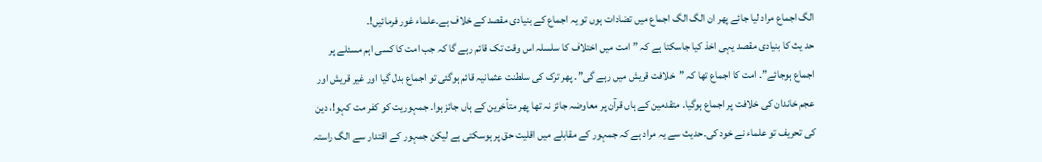الگ اجماع مراد لیا جائے پھر ان الگ الگ اجماع میں تضادات ہوں تو یہ اجماع کے بنیادی مقصد کے خلاف ہے۔علماء غور فرمائیں!۔
حد یث کا بنیادی مقصد یہی اخذ کیا جاسکتا ہے کہ ”امت میں اختلاف کا سلسلہ اس وقت تک قائم رہے گا کہ جب امت کا کسی اہم مسئلے پر اجماع ہوجائے”۔ امت کا اجماع تھا کہ ”خلافت قریش میں رہے گی”۔ پھر ترک کی سلطنت عثمانیہ قائم ہوگئی تو اجماع بدل گیا اور غیر قریش اور عجم خاندان کی خلافت پر اجماع ہوگیا۔ متقدمین کے ہاں قرآن پر معاوضہ جائز نہ تھا پھر متأخرین کے ہاں جائز ہوا۔ جمہوریت کو کفر مت کہو!، دین کی تحریف تو علماء نے خود کی۔حدیث سے یہ مراد ہے کہ جمہور کے مقابلے میں اقلیت حق پر ہوسکتی ہے لیکن جمہور کے اقتدار سے الگ راستہ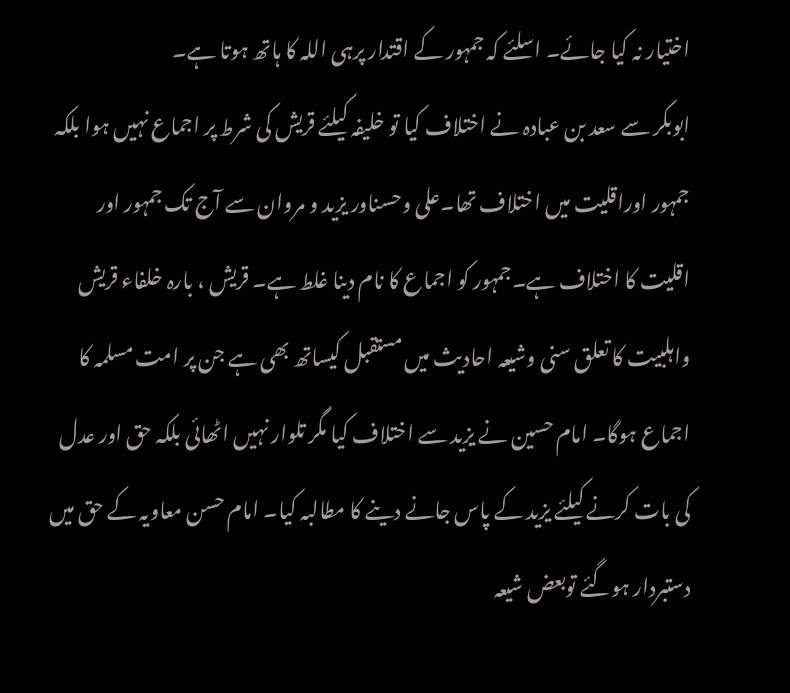اختیار نہ کیا جائے۔ اسلئے کہ جمہور کے اقتدار پرہی اللہ کا ہاتھ ہوتا ہے۔
ابوبکر سے سعد بن عبادہ نے اختلاف کیا تو خلیفہ کیلئے قریش کی شرط پر اجماع نہیں ہوا بلکہ جمہور اوراقلیت میں اختلاف تھا۔علی وحسناور یزید و مروان سے آج تک جمہور اور اقلیت کا اختلاف ہے۔جمہور کو اجماع کا نام دینا غلط ہے۔ قریش ، بارہ خلفاء قریش واہلبیت کا تعلق سنی وشیعہ احادیث میں مستقبل کیساتھ بھی ہے جن پر امت مسلمہ کا اجماع ہوگا۔ امام حسین نے یزید سے اختلاف کیا مگر تلوار نہیں اٹھائی بلکہ حق اور عدل کی بات کرنے کیلئے یزید کے پاس جانے دینے کا مطالبہ کیا۔ امام حسن معاویہ کے حق میں دستبردار ہوگئے توبعض شیعہ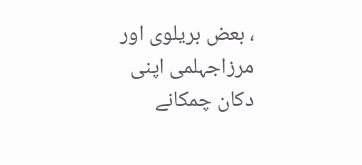، بعض بریلوی اور مرزاجہلمی اپنی دکان چمکانے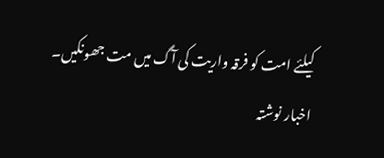کیلئے امت کو فرقہ واریت کی آگ میں مت جھونکیں۔
اخبار نوشتہ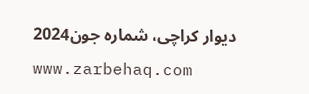دیوار کراچی، شمارہ جون2024
www.zarbehaq.com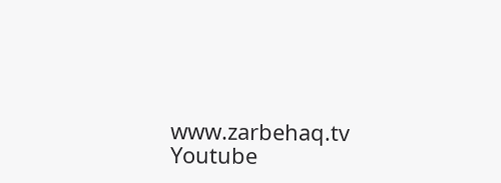www.zarbehaq.tv
Youtube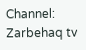Channel: Zarbehaq tv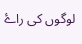لوگوں کی راۓ